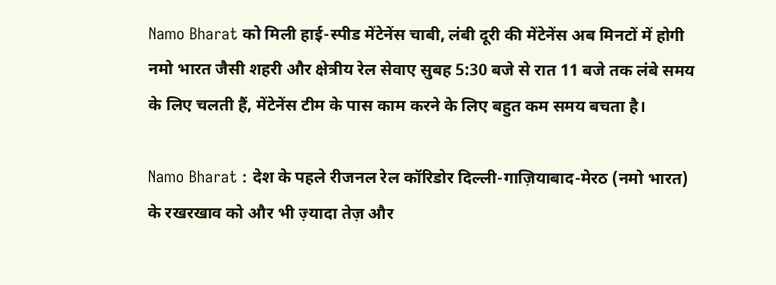Namo Bharat को मिली हाई-स्पीड मेंटेनेंस चाबी, लंबी दूरी की मेंटेनेंस अब मिनटों में होगी
नमो भारत जैसी शहरी और क्षेत्रीय रेल सेवाए सुबह 5:30 बजे से रात 11 बजे तक लंबे समय के लिए चलती हैं, मेंटेनेंस टीम के पास काम करने के लिए बहुत कम समय बचता है।

Namo Bharat : देश के पहले रीजनल रेल कॉरिडोर दिल्ली-गाज़ियाबाद-मेरठ (नमो भारत) के रखरखाव को और भी ज़्यादा तेज़ और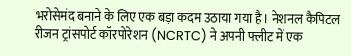भरोसेमंद बनाने के लिए एक बड़ा कदम उठाया गया है। नेशनल कैपिटल रीजन ट्रांसपोर्ट कॉरपोरेशन (NCRTC) ने अपनी फ्लीट में एक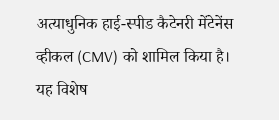अत्याधुनिक हाई-स्पीड कैटेनरी मेंटेनेंस व्हीकल (CMV) को शामिल किया है।
यह विशेष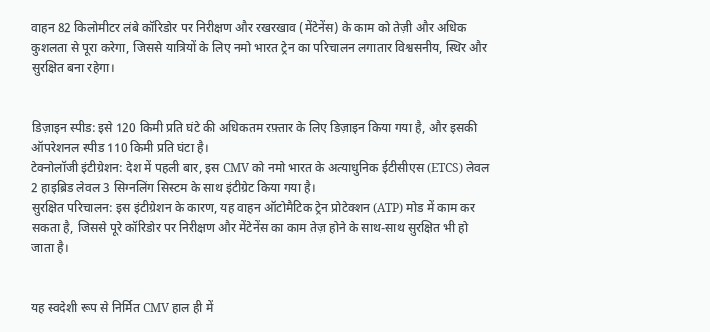वाहन 82 किलोमीटर लंबे कॉरिडोर पर निरीक्षण और रखरखाव (मेंटेनेंस) के काम को तेज़ी और अधिक कुशलता से पूरा करेगा, जिससे यात्रियों के लिए नमो भारत ट्रेन का परिचालन लगातार विश्वसनीय, स्थिर और सुरक्षित बना रहेगा।


डिज़ाइन स्पीड: इसे 120 किमी प्रति घंटे की अधिकतम रफ़्तार के लिए डिज़ाइन किया गया है, और इसकी ऑपरेशनल स्पीड 110 किमी प्रति घंटा है।
टेक्नोलॉजी इंटीग्रेशन: देश में पहली बार, इस CMV को नमो भारत के अत्याधुनिक ईटीसीएस (ETCS) लेवल 2 हाइब्रिड लेवल 3 सिग्नलिंग सिस्टम के साथ इंटीग्रेट किया गया है।
सुरक्षित परिचालन: इस इंटीग्रेशन के कारण, यह वाहन ऑटोमैटिक ट्रेन प्रोटेक्शन (ATP) मोड में काम कर सकता है, जिससे पूरे कॉरिडोर पर निरीक्षण और मेंटेनेंस का काम तेज़ होने के साथ-साथ सुरक्षित भी हो जाता है।


यह स्वदेशी रूप से निर्मित CMV हाल ही में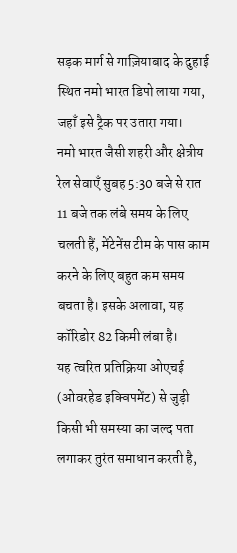सड़क मार्ग से गाज़ियाबाद के दुहाई स्थित नमो भारत डिपो लाया गया, जहाँ इसे ट्रैक पर उतारा गया।
नमो भारत जैसी शहरी और क्षेत्रीय रेल सेवाएँ सुबह 5:30 बजे से रात 11 बजे तक लंबे समय के लिए चलती हैं, मेंटेनेंस टीम के पास काम करने के लिए बहुत कम समय बचता है। इसके अलावा, यह कॉरिडोर 82 किमी लंबा है।
यह त्वरित प्रतिक्रिया ओएचई (ओवरहेड इक्विपमेंट) से जुड़ी किसी भी समस्या का जल्द पता लगाकर तुरंत समाधान करती है,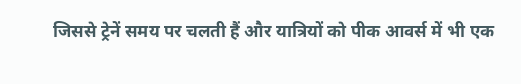जिससे ट्रेनें समय पर चलती हैं और यात्रियों को पीक आवर्स में भी एक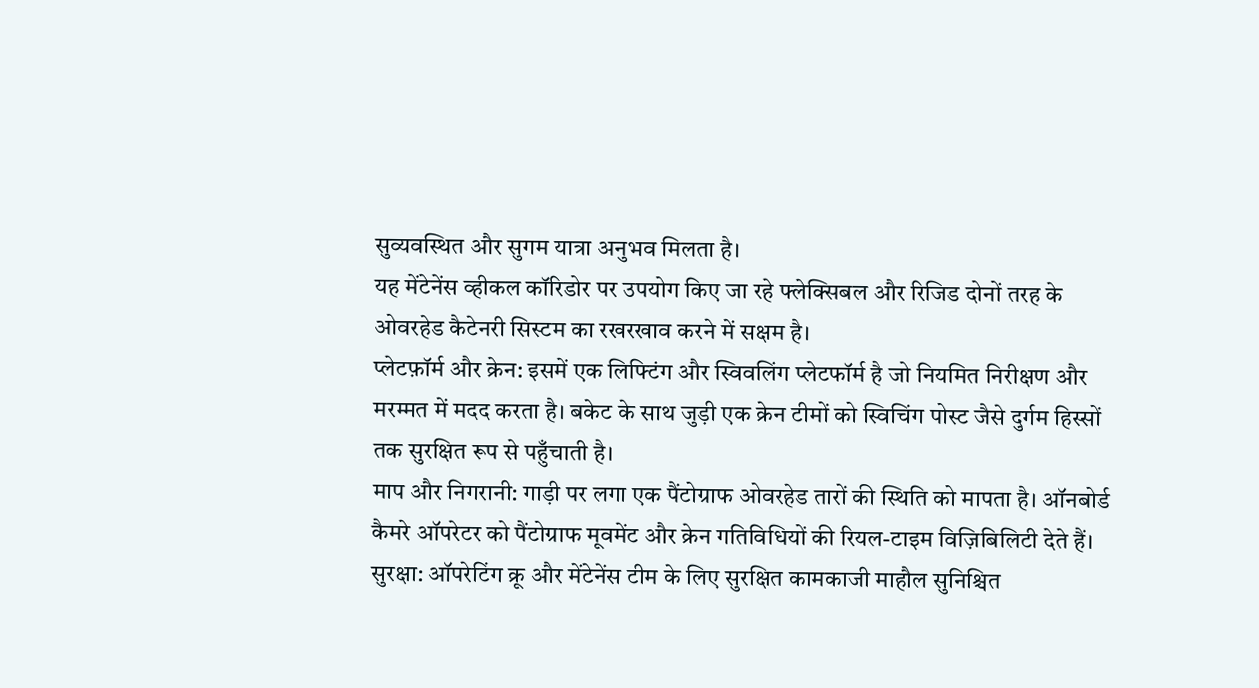सुव्यवस्थित और सुगम यात्रा अनुभव मिलता है।
यह मेंटेनेंस व्हीकल कॉरिडोर पर उपयोग किए जा रहे फ्लेक्सिबल और रिजिड दोनों तरह के ओवरहेड कैटेनरी सिस्टम का रखरखाव करने में सक्षम है।
प्लेटफ़ॉर्म और क्रेन: इसमें एक लिफ्टिंग और स्विवलिंग प्लेटफॉर्म है जो नियमित निरीक्षण और मरम्मत में मदद करता है। बकेट के साथ जुड़ी एक क्रेन टीमों को स्विचिंग पोस्ट जैसे दुर्गम हिस्सों तक सुरक्षित रूप से पहुँचाती है।
माप और निगरानी: गाड़ी पर लगा एक पैंटोग्राफ ओवरहेड तारों की स्थिति को मापता है। ऑनबोर्ड कैमरे ऑपरेटर को पैंटोग्राफ मूवमेंट और क्रेन गतिविधियों की रियल-टाइम विज़िबिलिटी देते हैं।
सुरक्षा: ऑपरेटिंग क्रू और मेंटेनेंस टीम के लिए सुरक्षित कामकाजी माहौल सुनिश्चित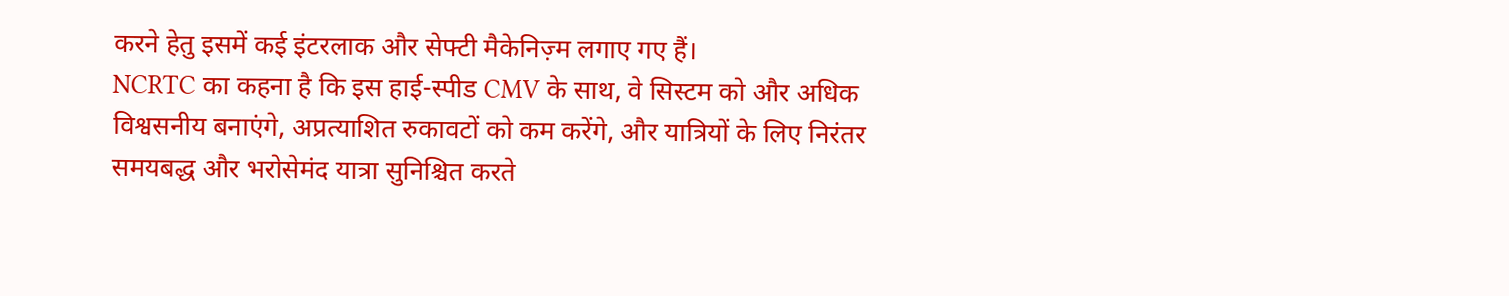करने हेतु इसमें कई इंटरलाक और सेफ्टी मैकेनिज़्म लगाए गए हैं।
NCRTC का कहना है कि इस हाई-स्पीड CMV के साथ, वे सिस्टम को और अधिक विश्वसनीय बनाएंगे, अप्रत्याशित रुकावटों को कम करेंगे, और यात्रियों के लिए निरंतर समयबद्ध और भरोसेमंद यात्रा सुनिश्चित करते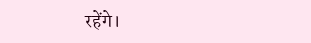रहेंगे।